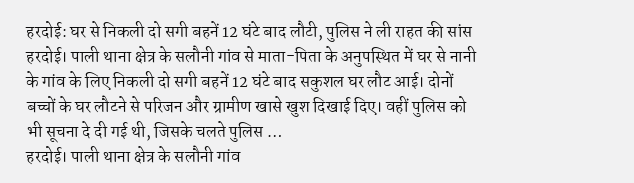हरदोई: घर से निकली दो सगी बहनें 12 घंटे बाद लौटी, पुलिस ने ली राहत की सांस
हरदोई। पाली थाना क्षेत्र के सलौनी गांव से माता-पिता के अनुपस्थित में घर से नानी के गांव के लिए निकली दो सगी बहनें 12 घंटे बाद सकुशल घर लौट आई। दोनों बच्चों के घर लौटने से परिजन और ग्रामीण खासे खुश दिखाई दिए। वहीं पुलिस को भी सूचना दे दी गई थी, जिसके चलते पुलिस …
हरदोई। पाली थाना क्षेत्र के सलौनी गांव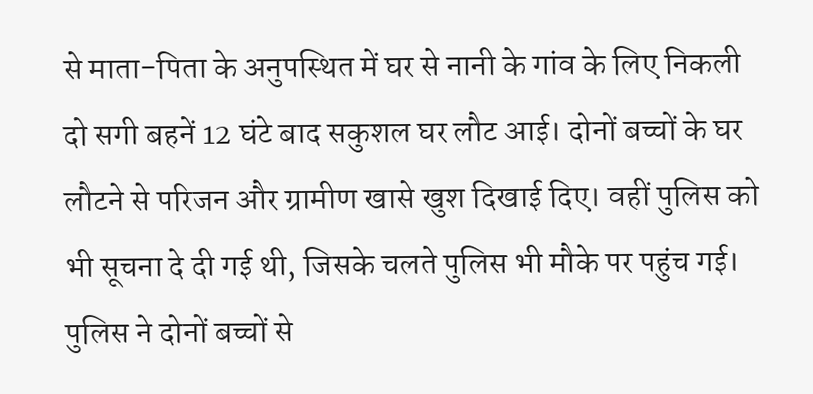से माता-पिता के अनुपस्थित में घर से नानी के गांव के लिए निकली दो सगी बहनें 12 घंटे बाद सकुशल घर लौट आई। दोनों बच्चों के घर लौटने से परिजन और ग्रामीण खासे खुश दिखाई दिए। वहीं पुलिस को भी सूचना दे दी गई थी, जिसके चलते पुलिस भी मौके पर पहुंच गई। पुलिस ने दोनों बच्चों से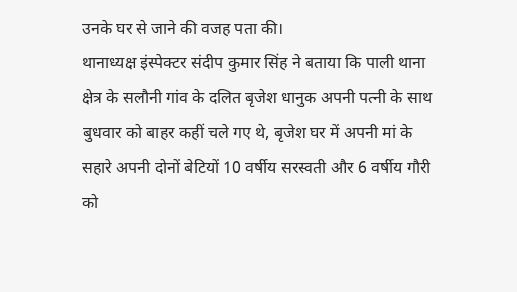उनके घर से जाने की वजह पता की।
थानाध्यक्ष इंस्पेक्टर संदीप कुमार सिंह ने बताया कि पाली थाना क्षेत्र के सलौनी गांव के दलित बृजेश धानुक अपनी पत्नी के साथ बुधवार को बाहर कहीं चले गए थे, बृजेश घर में अपनी मां के सहारे अपनी दोनों बेटियों 10 वर्षीय सरस्वती और 6 वर्षीय गौरी को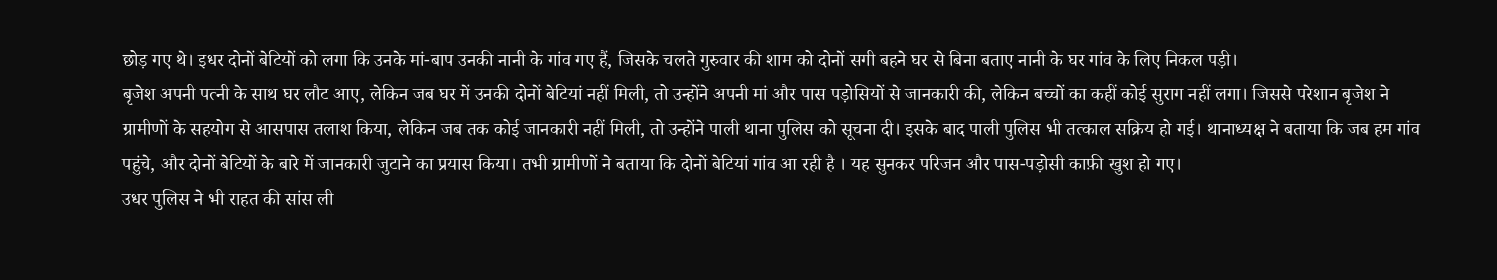छोड़ गए थे। इधर दोनों बेटियों को लगा कि उनके मां-बाप उनकी नानी के गांव गए हैं, जिसके चलते गुरुवार की शाम को दोनों सगी बहने घर से बिना बताए नानी के घर गांव के लिए निकल पड़ी।
बृजेश अपनी पत्नी के साथ घर लौट आए, लेकिन जब घर में उनकी दोनों बेटियां नहीं मिली, तो उन्होंने अपनी मां और पास पड़ोसियों से जानकारी की, लेकिन बच्चों का कहीं कोई सुराग नहीं लगा। जिससे परेशान बृजेश ने ग्रामीणों के सहयोग से आसपास तलाश किया, लेकिन जब तक कोई जानकारी नहीं मिली, तो उन्होंने पाली थाना पुलिस को सूचना दी। इसके बाद पाली पुलिस भी तत्काल सक्रिय हो गई। थानाध्यक्ष ने बताया कि जब हम गांव पहुंचे, और दोनों बेटियों के बारे में जानकारी जुटाने का प्रयास किया। तभी ग्रामीणों ने बताया कि दोनों बेटियां गांव आ रही है । यह सुनकर परिजन और पास-पड़ोसी काफ़ी खुश हो गए।
उधर पुलिस ने भी राहत की सांस ली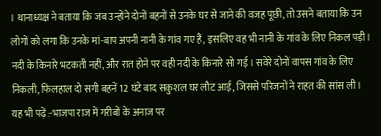। थानाध्यक्ष ने बताया कि जब उन्होंने दोनों बहनों से उनके घर से जाने की वजह पूछी, तो उसने बताया कि उन लोगों को लगा कि उनके मां-बाप अपनी नानी के गांव गए हैं, इसलिए वह भी नानी के गांव के लिए निकल पड़ी। नदी के किनारे भटकती नहीं, और रात होने पर वही नदी के किनारे सो गई । सवेरे दोनों वापस गांव के लिए निकली, फिलहाल दो सगी बहनें 12 घंटे बाद सकुशल घर लौट आई, जिससे परिजनों ने राहत की सांस ली।
यह भी पढ़ें:-भाजपा राज में गरीबों के अनाज पर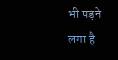भी पड़ने लगा है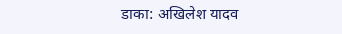डाका: अखिलेश यादव